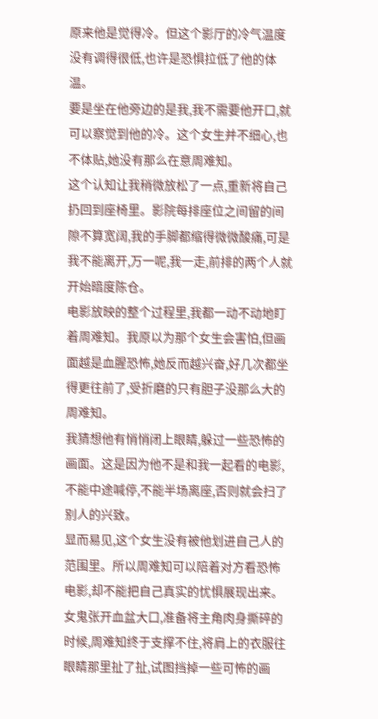原来他是觉得冷。但这个影厅的冷气温度没有调得很低,也许是恐惧拉低了他的体温。
要是坐在他旁边的是我,我不需要他开口,就可以察觉到他的冷。这个女生并不细心,也不体贴,她没有那么在意周难知。
这个认知让我稍微放松了一点,重新将自己扔回到座椅里。影院每排座位之间留的间隙不算宽阔,我的手脚都缩得微微酸痛,可是我不能离开,万一呢,我一走,前排的两个人就开始暗度陈仓。
电影放映的整个过程里,我都一动不动地盯着周难知。我原以为那个女生会害怕,但画面越是血腥恐怖,她反而越兴奋,好几次都坐得更往前了,受折磨的只有胆子没那么大的周难知。
我猜想他有悄悄闭上眼睛,躲过一些恐怖的画面。这是因为他不是和我一起看的电影,不能中途喊停,不能半场离座,否则就会扫了别人的兴致。
显而易见,这个女生没有被他划进自己人的范围里。所以周难知可以陪着对方看恐怖电影,却不能把自己真实的忧惧展现出来。
女鬼张开血盆大口,准备将主角肉身撕碎的时候,周难知终于支撑不住,将肩上的衣服往眼睛那里扯了扯,试图挡掉一些可怖的画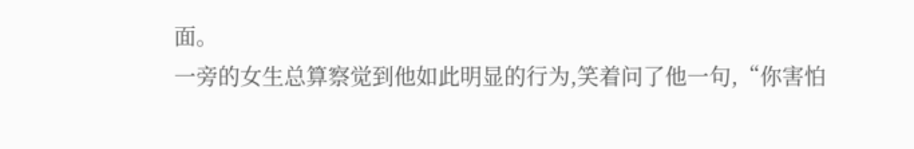面。
一旁的女生总算察觉到他如此明显的行为,笑着问了他一句,“你害怕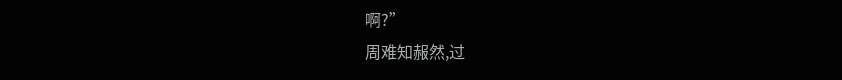啊?”
周难知赧然,过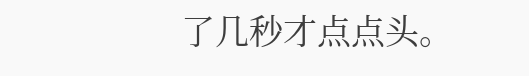了几秒才点点头。